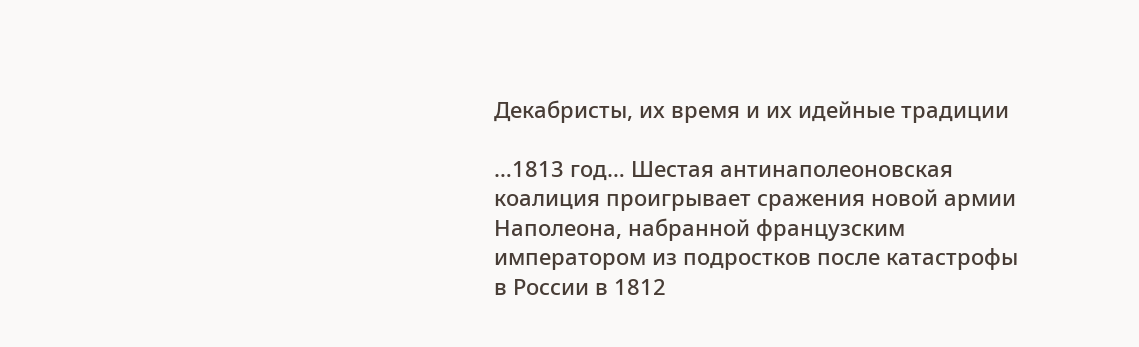Декабристы, их время и их идейные традиции

…1813 год… Шестая антинаполеоновская коалиция проигрывает сражения новой армии Наполеона, набранной французским императором из подростков после катастрофы в России в 1812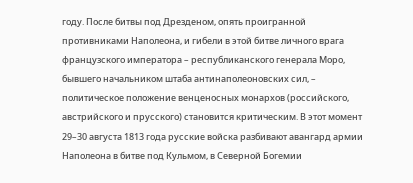году. После битвы под Дрезденом, опять проигранной противниками Наполеона, и гибели в этой битве личного врага французского императора – республиканского генерала Моро, бывшего начальником штаба антинаполеоновских сил, – политическое положение венценосных монархов (российского, австрийского и прусского) становится критическим. В этот момент 29–30 августа 1813 года русские войска разбивают авангард армии Наполеона в битве под Кульмом, в Северной Богемии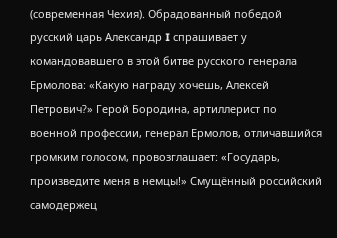(современная Чехия). Обрадованный победой русский царь Александр I спрашивает у командовавшего в этой битве русского генерала Ермолова: «Какую награду хочешь, Алексей Петрович?» Герой Бородина, артиллерист по военной профессии, генерал Ермолов, отличавшийся громким голосом, провозглашает: «Государь, произведите меня в немцы!» Смущённый российский самодержец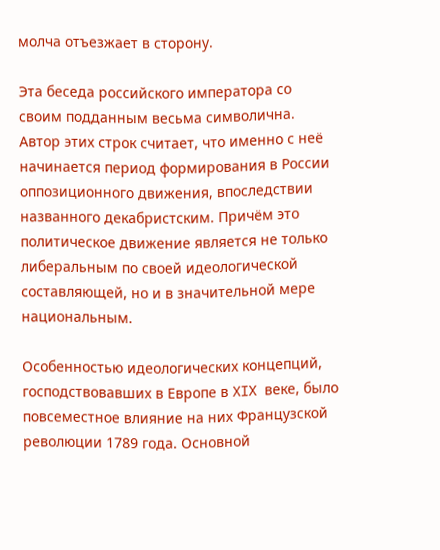молча отъезжает в сторону.

Эта беседа российского императора со своим подданным весьма символична. Автор этих строк считает, что именно с неё начинается период формирования в России оппозиционного движения, впоследствии названного декабристским. Причём это политическое движение является не только либеральным по своей идеологической составляющей, но и в значительной мере национальным.

Особенностью идеологических концепций, господствовавших в Европе в XIX веке, было повсеместное влияние на них Французской революции 1789 года. Основной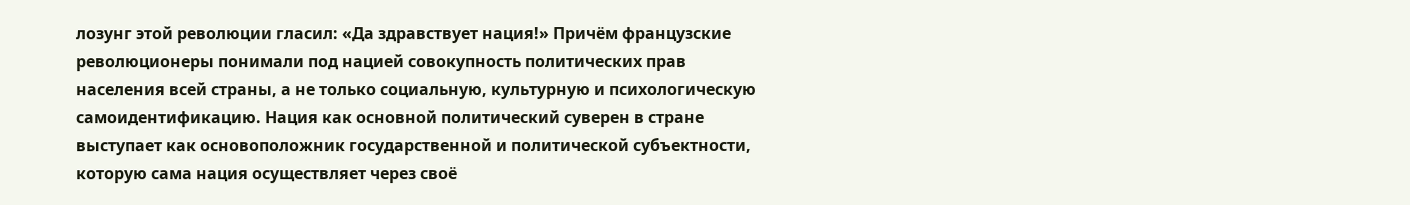лозунг этой революции гласил: «Да здравствует нация!» Причём французские революционеры понимали под нацией совокупность политических прав населения всей страны, а не только социальную, культурную и психологическую самоидентификацию. Нация как основной политический суверен в стране выступает как основоположник государственной и политической субъектности, которую сама нация осуществляет через своё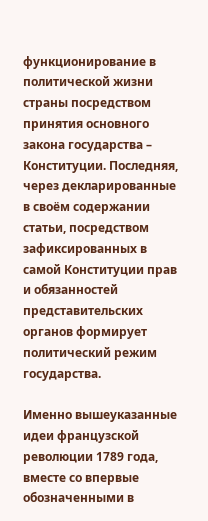функционирование в политической жизни страны посредством принятия основного закона государства – Конституции. Последняя, через декларированные в своём содержании статьи, посредством зафиксированных в самой Конституции прав и обязанностей представительских органов формирует политический режим государства.

Именно вышеуказанные идеи французской революции 1789 года, вместе со впервые обозначенными в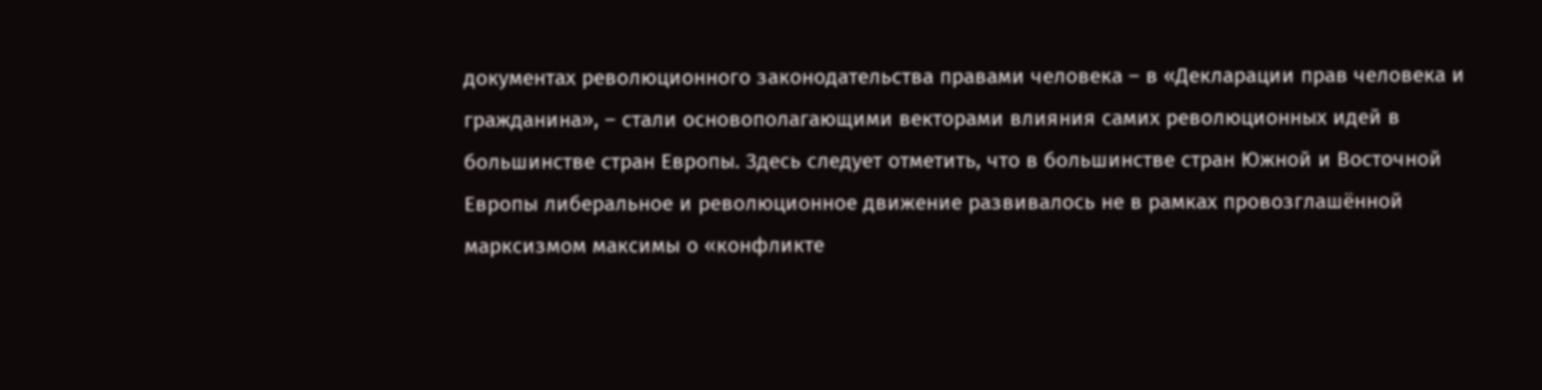документах революционного законодательства правами человека – в «Декларации прав человека и гражданина», – стали основополагающими векторами влияния самих революционных идей в большинстве стран Европы. Здесь следует отметить, что в большинстве стран Южной и Восточной Европы либеральное и революционное движение развивалось не в рамках провозглашённой марксизмом максимы о «конфликте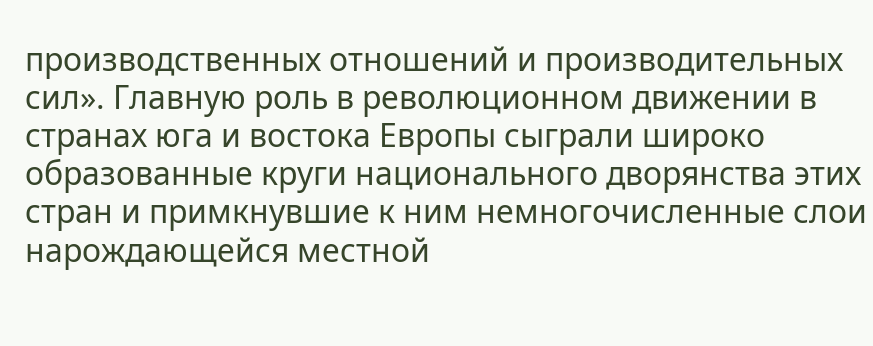производственных отношений и производительных сил». Главную роль в революционном движении в странах юга и востока Европы сыграли широко образованные круги национального дворянства этих стран и примкнувшие к ним немногочисленные слои нарождающейся местной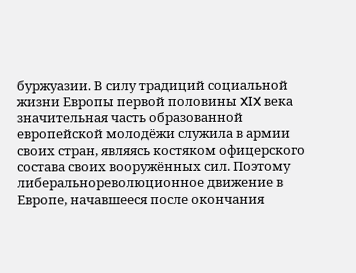буржуазии. В силу традиций социальной жизни Европы первой половины XIX века значительная часть образованной европейской молодёжи служила в армии своих стран, являясь костяком офицерского состава своих вооружённых сил. Поэтому либеральнореволюционное движение в Европе, начавшееся после окончания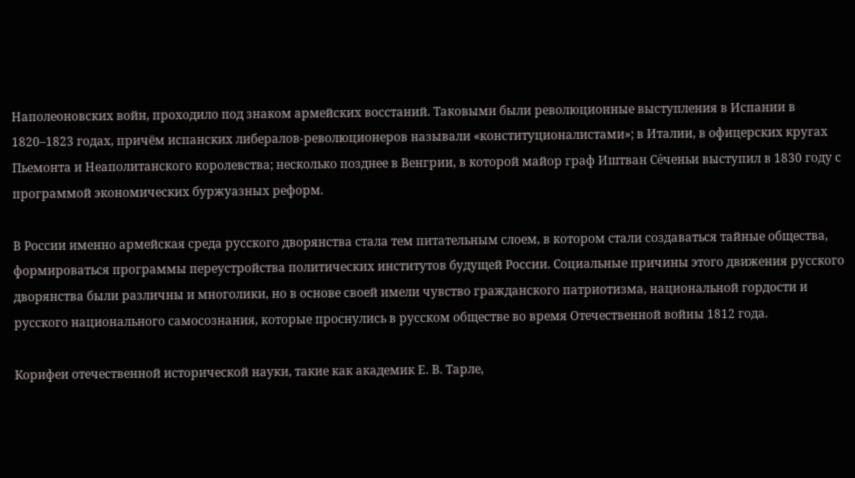Наполеоновских войн, проходило под знаком армейских восстаний. Таковыми были революционные выступления в Испании в 1820–1823 годах, причём испанских либералов-революционеров называли «конституционалистами»; в Италии, в офицерских кругах Пьемонта и Неаполитанского королевства; несколько позднее в Венгрии, в которой майор граф Иштван Се́ченьи выступил в 1830 году с программой экономических буржуазных реформ.

В России именно армейская среда русского дворянства стала тем питательным слоем, в котором стали создаваться тайные общества, формироваться программы переустройства политических институтов будущей России. Социальные причины этого движения русского дворянства были различны и многолики, но в основе своей имели чувство гражданского патриотизма, национальной гордости и русского национального самосознания, которые проснулись в русском обществе во время Отечественной войны 1812 года.

Корифеи отечественной исторической науки, такие как академик Е. В. Тарле,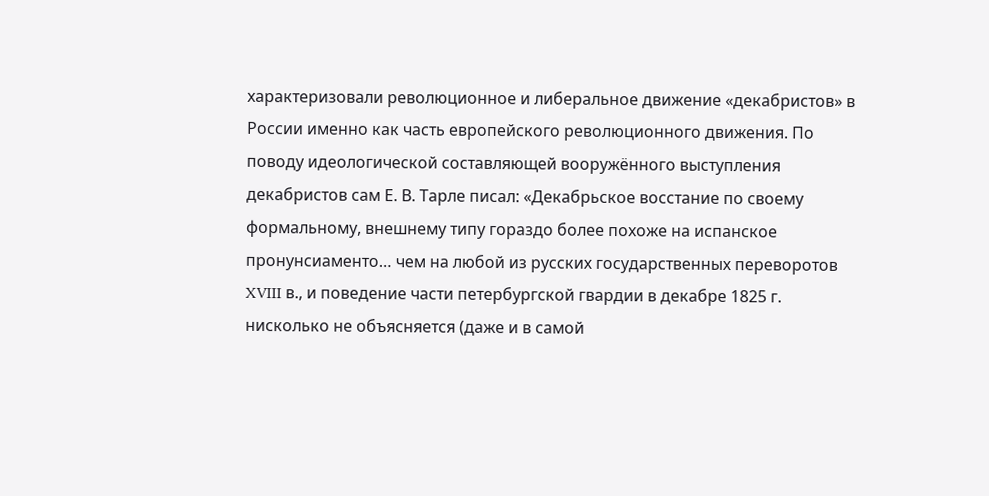характеризовали революционное и либеральное движение «декабристов» в России именно как часть европейского революционного движения. По поводу идеологической составляющей вооружённого выступления декабристов сам Е. В. Тарле писал: «Декабрьское восстание по своему формальному, внешнему типу гораздо более похоже на испанское пронунсиаменто… чем на любой из русских государственных переворотов XVIII в., и поведение части петербургской гвардии в декабре 1825 г. нисколько не объясняется (даже и в самой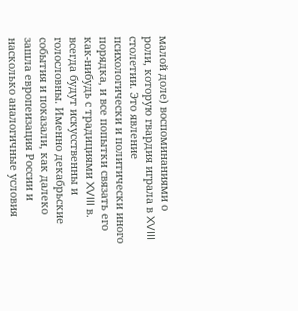малой доле) воспоминаниями о роли, которую гвардия играла в XVIII столетии. Это явление психологически и политически иного порядка, и все попытки связать его как-нибудь с традициями XVIII в. всегда будут искусственны и голословны. Именно декабрьские события и показали, как далеко зашла европеизация России и насколько аналогичные условия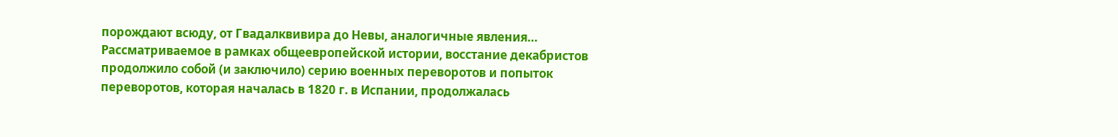порождают всюду, от Гвадалквивира до Невы, аналогичные явления… Рассматриваемое в рамках общеевропейской истории, восстание декабристов продолжило собой (и заключило) серию военных переворотов и попыток переворотов, которая началась в 1820 г. в Испании, продолжалась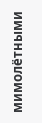мимолётными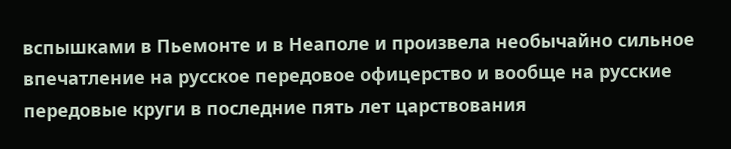вспышками в Пьемонте и в Неаполе и произвела необычайно сильное впечатление на русское передовое офицерство и вообще на русские передовые круги в последние пять лет царствования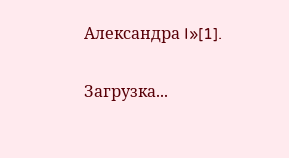Александра I»[1].

Загрузка...